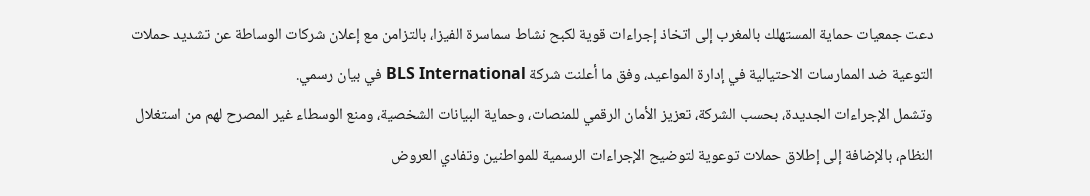دعت جمعيات حماية المستهلك بالمغرب إلى اتخاذ إجراءات قوية لكبح نشاط سماسرة الفيزا، بالتزامن مع إعلان شركات الوساطة عن تشديد حملات التوعية ضد الممارسات الاحتيالية في إدارة المواعيد، وفق ما أعلنت شركة BLS International في بيان رسمي.
وتشمل الإجراءات الجديدة، بحسب الشركة، تعزيز الأمان الرقمي للمنصات، وحماية البيانات الشخصية، ومنع الوسطاء غير المصرح لهم من استغلال النظام، بالإضافة إلى إطلاق حملات توعوية لتوضيح الإجراءات الرسمية للمواطنين وتفادي العروض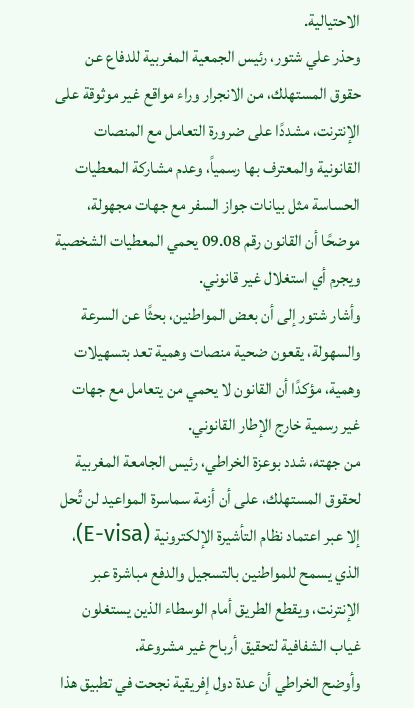الاحتيالية.
وحذر علي شتور، رئيس الجمعية المغربية للدفاع عن حقوق المستهلك، من الانجرار وراء مواقع غير موثوقة على الإنترنت، مشددًا على ضرورة التعامل مع المنصات القانونية والمعترف بها رسمياً، وعدم مشاركة المعطيات الحساسة مثل بيانات جواز السفر مع جهات مجهولة، موضحًا أن القانون رقم 09.08 يحمي المعطيات الشخصية ويجرم أي استغلال غير قانوني.
وأشار شتور إلى أن بعض المواطنين، بحثًا عن السرعة والسهولة، يقعون ضحية منصات وهمية تعد بتسهيلات وهمية، مؤكدًا أن القانون لا يحمي من يتعامل مع جهات غير رسمية خارج الإطار القانوني.
من جهته، شدد بوعزة الخراطي، رئيس الجامعة المغربية لحقوق المستهلك، على أن أزمة سماسرة المواعيد لن تُحل إلا عبر اعتماد نظام التأشيرة الإلكترونية (E-visa)، الذي يسمح للمواطنين بالتسجيل والدفع مباشرة عبر الإنترنت، ويقطع الطريق أمام الوسطاء الذين يستغلون غياب الشفافية لتحقيق أرباح غير مشروعة.
وأوضح الخراطي أن عدة دول إفريقية نجحت في تطبيق هذا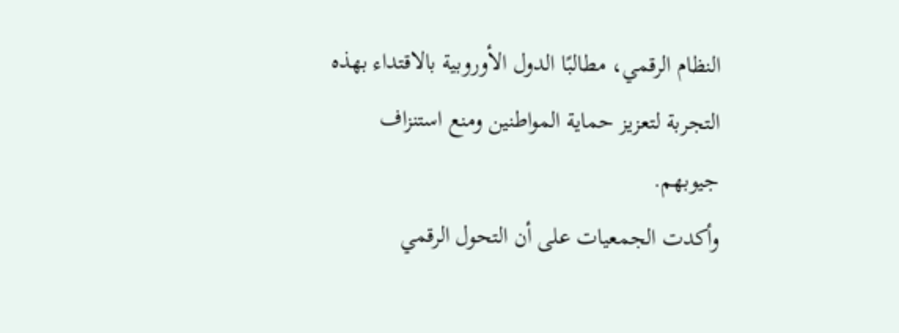النظام الرقمي، مطالبًا الدول الأوروبية بالاقتداء بهذه التجربة لتعزيز حماية المواطنين ومنع استنزاف جيوبهم.
وأكدت الجمعيات على أن التحول الرقمي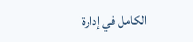الكامل في إدارة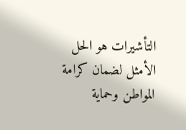التأشيرات هو الحل الأمثل لضمان كرامة المواطن وحماية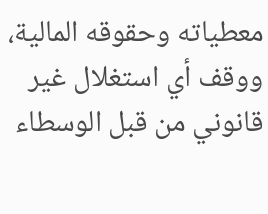معطياته وحقوقه المالية، ووقف أي استغلال غير قانوني من قبل الوسطاء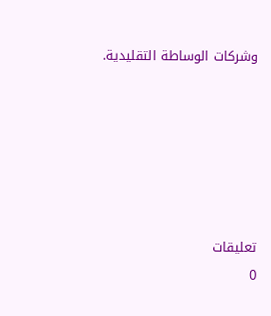وشركات الوساطة التقليدية.






تعليقات
0